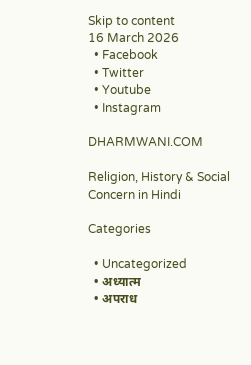Skip to content
16 March 2026
  • Facebook
  • Twitter
  • Youtube
  • Instagram

DHARMWANI.COM

Religion, History & Social Concern in Hindi

Categories

  • Uncategorized
  • अध्यात्म
  • अपराध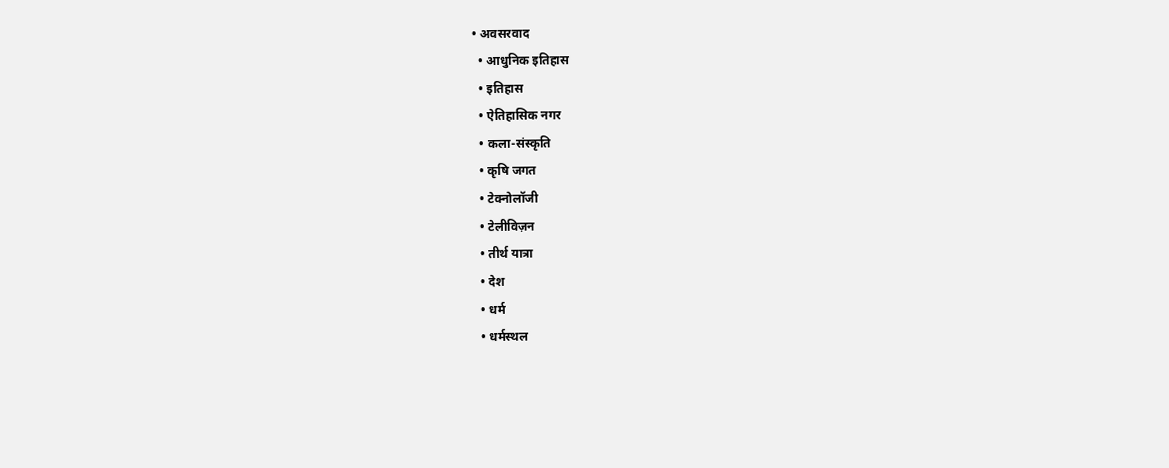• अवसरवाद
  • आधुनिक इतिहास
  • इतिहास
  • ऐतिहासिक नगर
  • कला-संस्कृति
  • कृषि जगत
  • टेक्नोलॉजी
  • टेलीविज़न
  • तीर्थ यात्रा
  • देश
  • धर्म
  • धर्मस्थल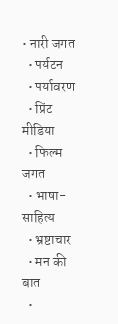• नारी जगत
  • पर्यटन
  • पर्यावरण
  • प्रिंट मीडिया
  • फिल्म जगत
  • भाषा-साहित्य
  • भ्रष्टाचार
  • मन की बात
  •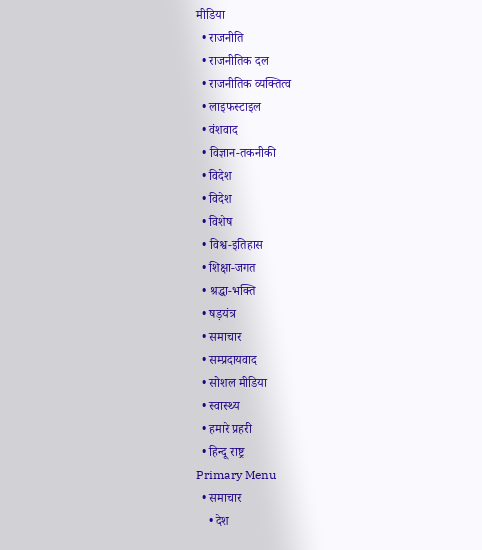मीडिया
  • राजनीति
  • राजनीतिक दल
  • राजनीतिक व्यक्तित्व
  • लाइफस्टाइल
  • वंशवाद
  • विज्ञान-तकनीकी
  • विदेश
  • विदेश
  • विशेष
  • विश्व-इतिहास
  • शिक्षा-जगत
  • श्रद्धा-भक्ति
  • षड़यंत्र
  • समाचार
  • सम्प्रदायवाद
  • सोशल मीडिया
  • स्वास्थ्य
  • हमारे प्रहरी
  • हिन्दू राष्ट्र
Primary Menu
  • समाचार
    • देश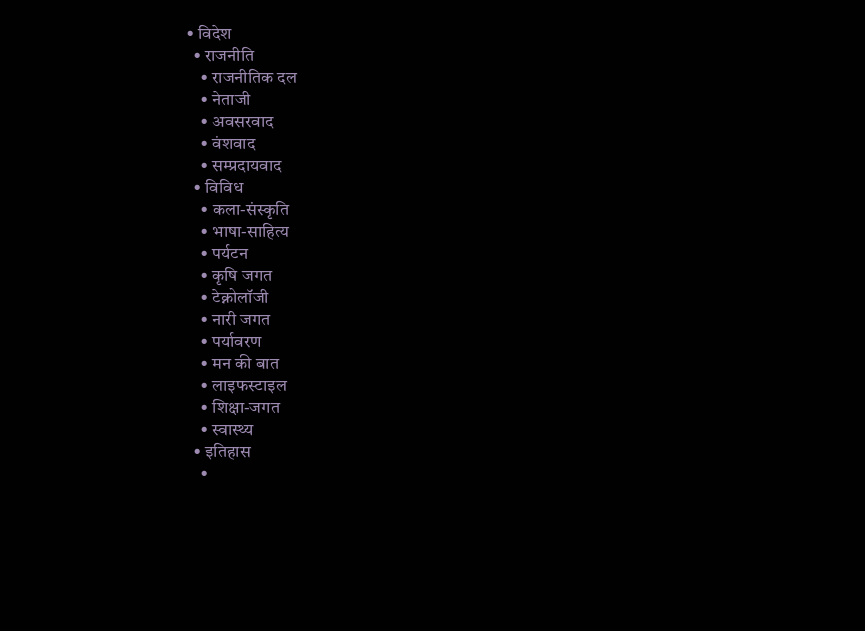• विदेश
  • राजनीति
    • राजनीतिक दल
    • नेताजी
    • अवसरवाद
    • वंशवाद
    • सम्प्रदायवाद
  • विविध
    • कला-संस्कृति
    • भाषा-साहित्य
    • पर्यटन
    • कृषि जगत
    • टेक्नोलॉजी
    • नारी जगत
    • पर्यावरण
    • मन की बात
    • लाइफस्टाइल
    • शिक्षा-जगत
    • स्वास्थ्य
  • इतिहास
    •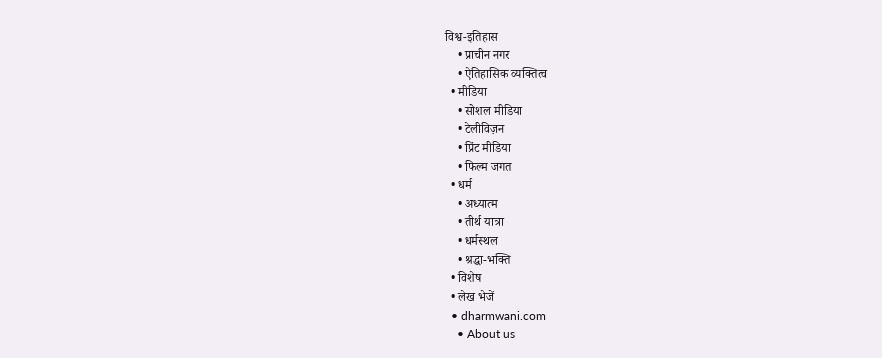विश्व-इतिहास
    • प्राचीन नगर
    • ऐतिहासिक व्यक्तित्व
  • मीडिया
    • सोशल मीडिया
    • टेलीविज़न
    • प्रिंट मीडिया
    • फिल्म जगत
  • धर्म
    • अध्यात्म
    • तीर्थ यात्रा
    • धर्मस्थल
    • श्रद्धा-भक्ति
  • विशेष
  • लेख भेजें
  • dharmwani.com
    • About us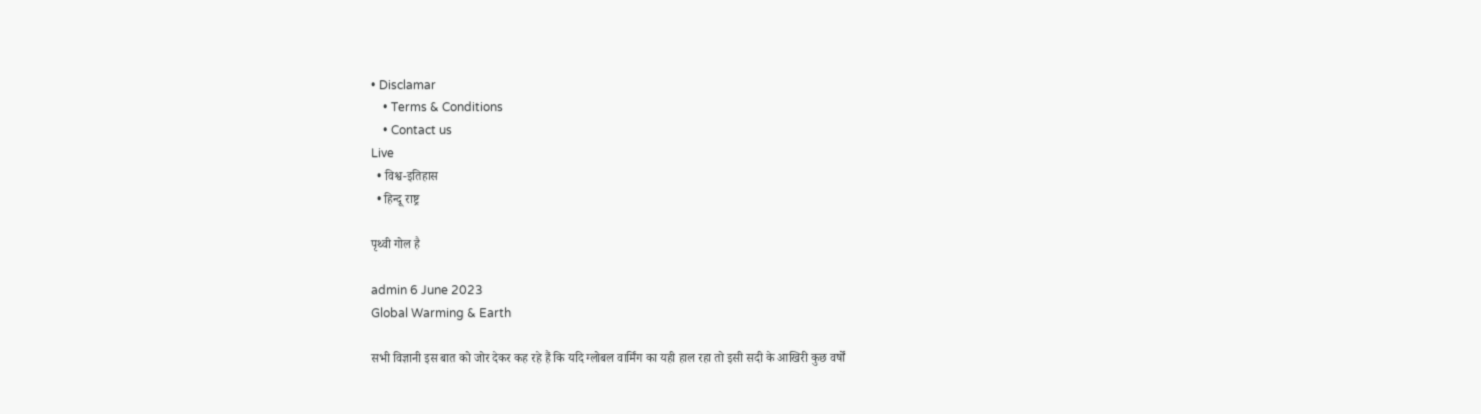• Disclamar
    • Terms & Conditions
    • Contact us
Live
  • विश्व-इतिहास
  • हिन्दू राष्ट्र

पृथ्वी गोल है

admin 6 June 2023
Global Warming & Earth

सभी विज्ञानी इस बात को जोर देकर कह रहे हैं कि यदि ग्लोबल वार्मिंग का यही हाल रहा तो इसी सदी के आखिरी कुछ वर्षों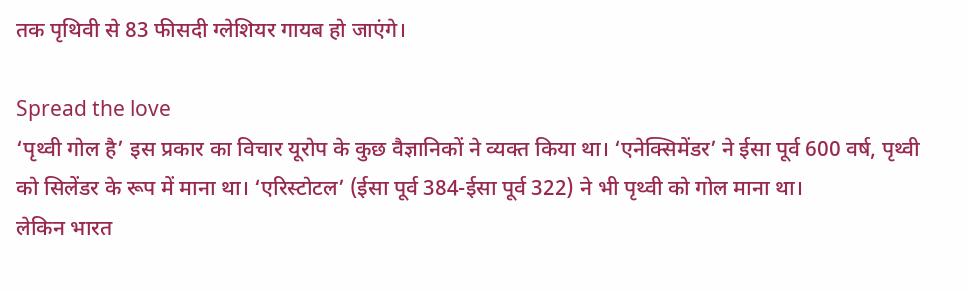तक पृथिवी से 83 फीसदी ग्लेशियर गायब हो जाएंगे।

Spread the love
‘पृथ्वी गोल है’ इस प्रकार का विचार यूरोप के कुछ वैज्ञानिकों ने व्यक्त किया था। ‘एनेक्सिमेंडर’ ने ईसा पूर्व 600 वर्ष, पृथ्वी को सिलेंडर के रूप में माना था। ‘एरिस्टोटल’ (ईसा पूर्व 384-ईसा पूर्व 322) ने भी पृथ्वी को गोल माना था।
लेकिन भारत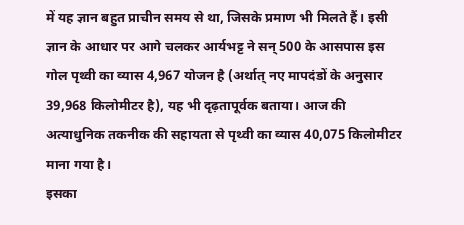में यह ज्ञान बहुत प्राचीन समय से था, जिसके प्रमाण भी मिलते हैं। इसी ज्ञान के आधार पर आगे चलकर आर्यभट्ट ने सन् 500 के आसपास इस गोल पृथ्वी का व्यास 4,967 योजन है (अर्थात् नए मापदंडों के अनुसार 39,968 किलोमीटर है), यह भी दृढ़तापूर्वक बताया। आज की अत्याधुनिक तकनीक की सहायता से पृथ्वी का व्यास 40,075 किलोमीटर माना गया है।
इसका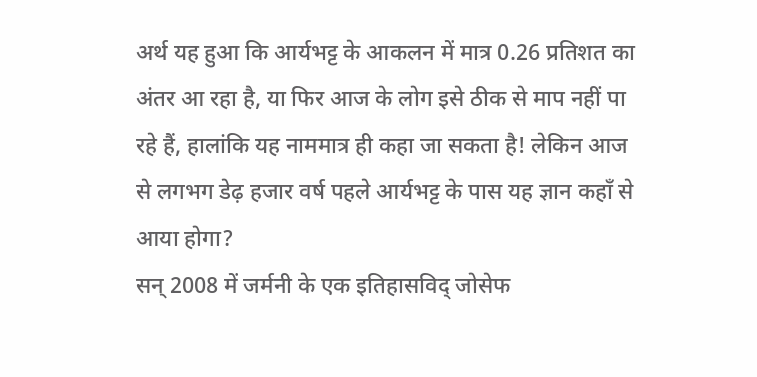अर्थ यह हुआ कि आर्यभट्ट के आकलन में मात्र 0.26 प्रतिशत का अंतर आ रहा है, या फिर आज के लोग इसे ठीक से माप नहीं पा रहे हैं, हालांकि यह नाममात्र ही कहा जा सकता है! लेकिन आज से लगभग डेढ़ हजार वर्ष पहले आर्यभट्ट के पास यह ज्ञान कहाँ से आया होगा?
सन् 2008 में जर्मनी के एक इतिहासविद् जोसेफ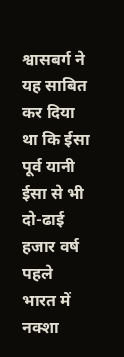श्वासबर्ग ने यह साबित कर दिया था कि ईसा पूर्व यानी ईसा से भी दो-ढाई हजार वर्ष पहले भारत में नक्शा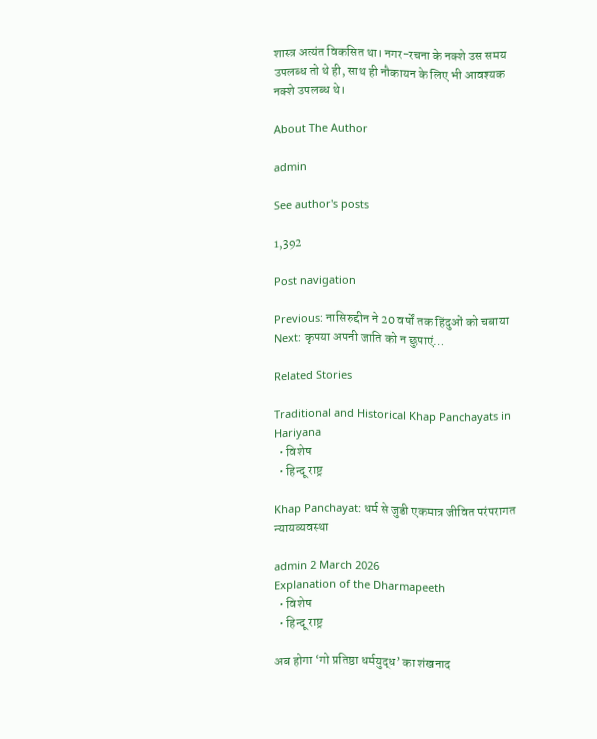शास्त्र अत्यंत विकसित था। नगर-रचना के नक्शे उस समय उपलब्ध तो थे ही, साथ ही नौकायन के लिए भी आवश्यक नक्शे उपलब्ध थे।

About The Author

admin

See author's posts

1,392

Post navigation

Previous: नासिरुद्दीन ने 20 वर्षों तक हिंदुओं को चबाया
Next: कृपया अपनी जाति को न छुपाएं…

Related Stories

Traditional and Historical Khap Panchayats in Hariyana
  • विशेष
  • हिन्दू राष्ट्र

Khap Panchayat: धर्म से जुडी एकमात्र जीवित परंपरागत न्यायव्यवस्था

admin 2 March 2026
Explanation of the Dharmapeeth
  • विशेष
  • हिन्दू राष्ट्र

अब होगा ‘गो प्रतिष्ठा धर्मयुद्ध’ का शंखनाद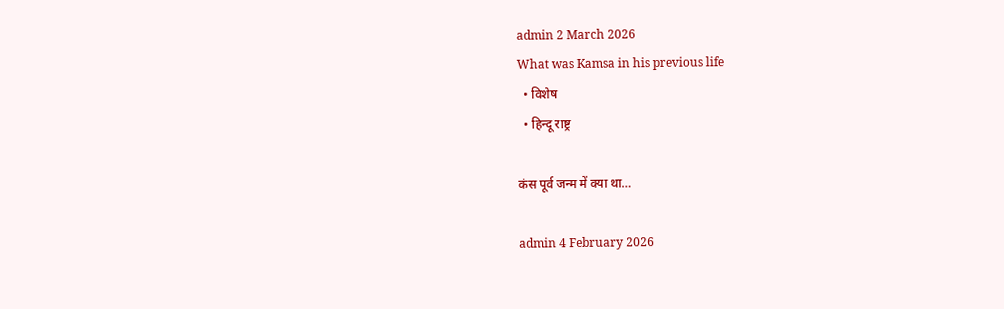admin 2 March 2026
What was Kamsa in his previous life
  • विशेष
  • हिन्दू राष्ट्र

कंस पूर्व जन्म में क्या था…

admin 4 February 2026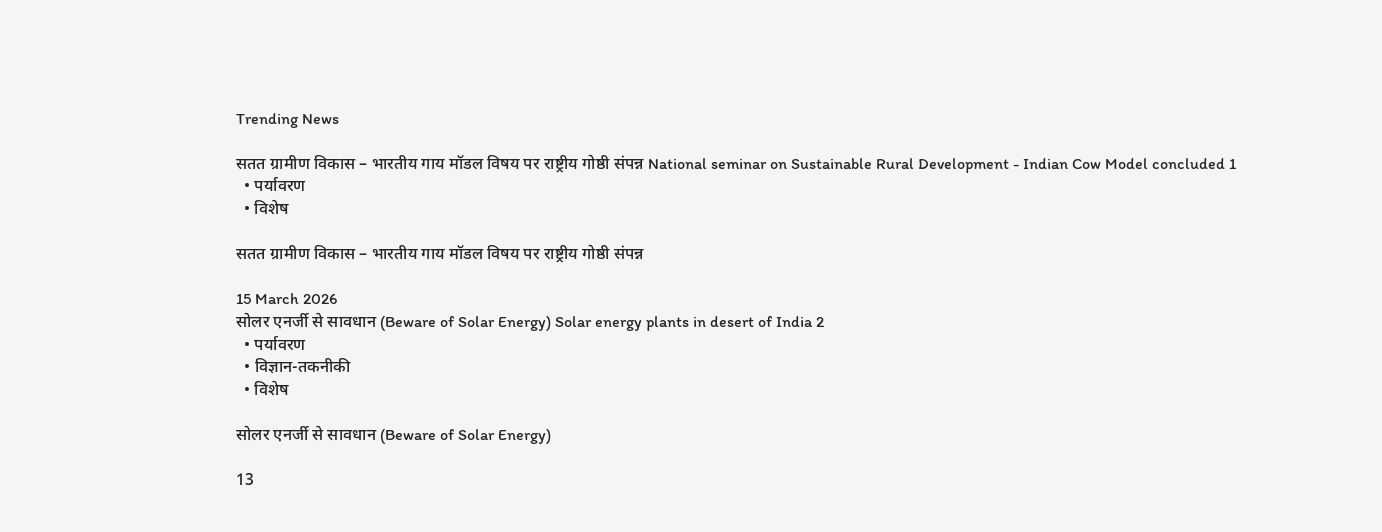Trending News

सतत ग्रामीण विकास – भारतीय गाय मॉडल विषय पर राष्ट्रीय गोष्ठी संपन्न National seminar on Sustainable Rural Development - Indian Cow Model concluded 1
  • पर्यावरण
  • विशेष

सतत ग्रामीण विकास – भारतीय गाय मॉडल विषय पर राष्ट्रीय गोष्ठी संपन्न

15 March 2026
सोलर एनर्जी से सावधान (Beware of Solar Energy) Solar energy plants in desert of India 2
  • पर्यावरण
  • विज्ञान-तकनीकी
  • विशेष

सोलर एनर्जी से सावधान (Beware of Solar Energy)

13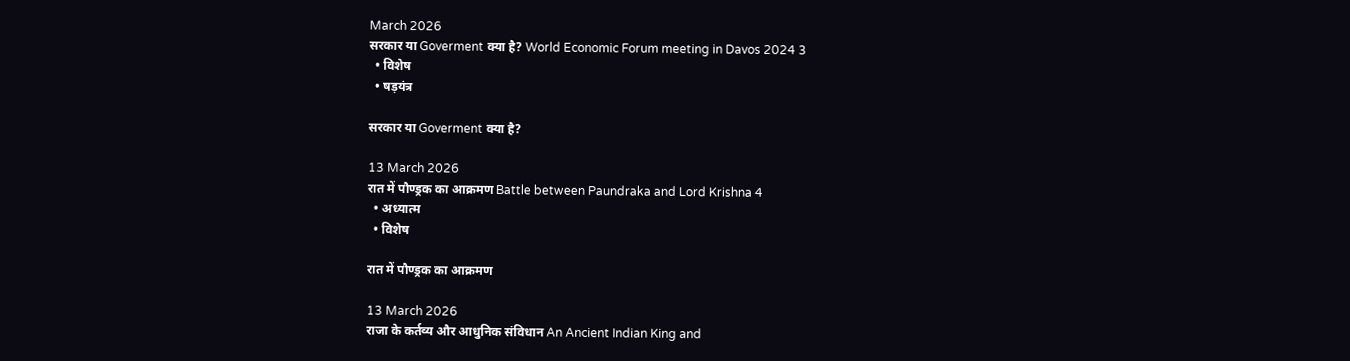March 2026
सरकार या Goverment क्या है? World Economic Forum meeting in Davos 2024 3
  • विशेष
  • षड़यंत्र

सरकार या Goverment क्या है?

13 March 2026
रात में पौण्ड्रक का आक्रमण Battle between Paundraka and Lord Krishna 4
  • अध्यात्म
  • विशेष

रात में पौण्ड्रक का आक्रमण

13 March 2026
राजा के कर्तव्य और आधुनिक संविधान An Ancient Indian King and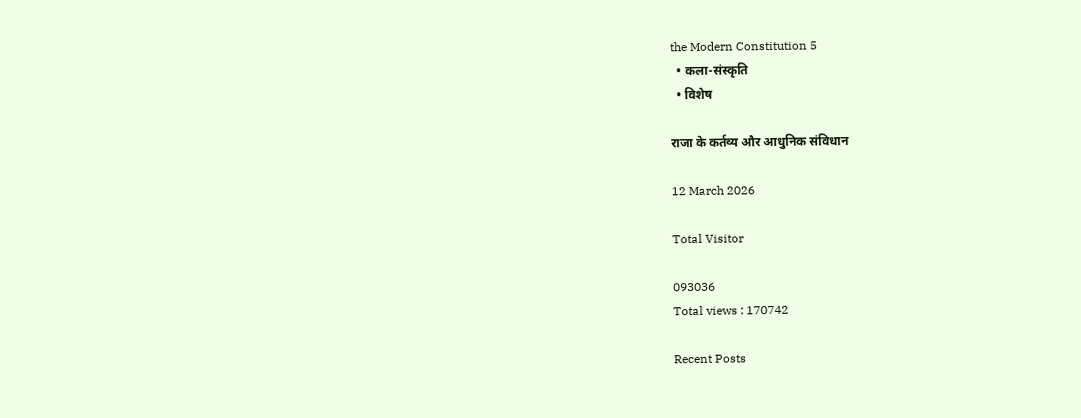the Modern Constitution 5
  • कला-संस्कृति
  • विशेष

राजा के कर्तव्य और आधुनिक संविधान

12 March 2026

Total Visitor

093036
Total views : 170742

Recent Posts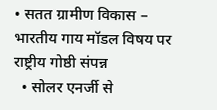• सतत ग्रामीण विकास – भारतीय गाय मॉडल विषय पर राष्ट्रीय गोष्ठी संपन्न
  • सोलर एनर्जी से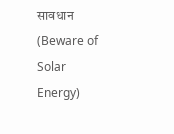सावधान (Beware of Solar Energy)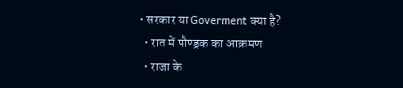• सरकार या Goverment क्या है?
  • रात में पौण्ड्रक का आक्रमण
  • राजा के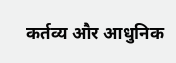कर्तव्य और आधुनिक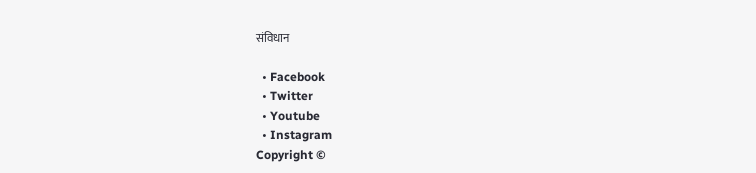संविधान

  • Facebook
  • Twitter
  • Youtube
  • Instagram
Copyright ©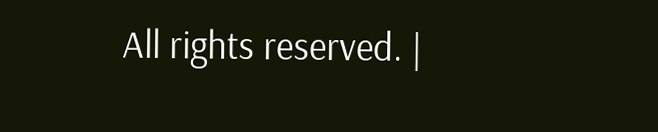All rights reserved. |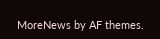MoreNews by AF themes.